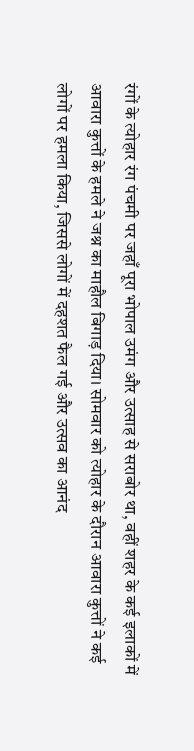रंगों के त्योहार रंग पंचमी पर जहाँ पूरा भोपाल उमंग और उत्साह से सराबोर था, वहीं शहर के कई इलाकों में आवारा कुत्तों के हमले ने जश्न का माहौल बिगाड़ दिया। सोमवार को त्योहार के दौरान आवारा कुत्तों ने कई लोगों पर हमला किया, जिससे लोगों में दहशत फैल गई और उत्सव का आनंद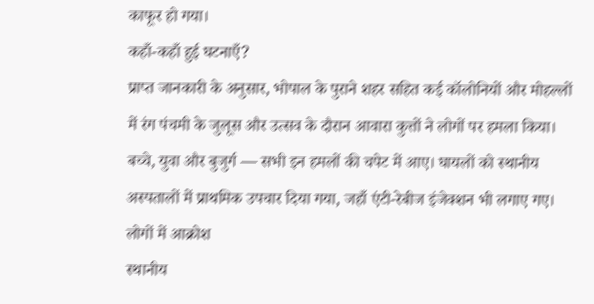काफूर हो गया।
कहाँ-कहाँ हुई घटनाएँ?
प्राप्त जानकारी के अनुसार, भोपाल के पुराने शहर सहित कई कॉलोनियों और मोहल्लों में रंग पंचमी के जुलूस और उत्सव के दौरान आवारा कुत्तों ने लोगों पर हमला किया। बच्चे, युवा और बुजुर्ग — सभी इन हमलों की चपेट में आए। घायलों को स्थानीय अस्पतालों में प्राथमिक उपचार दिया गया, जहाँ एंटी-रेबीज इंजेक्शन भी लगाए गए।
लोगों में आक्रोश
स्थानीय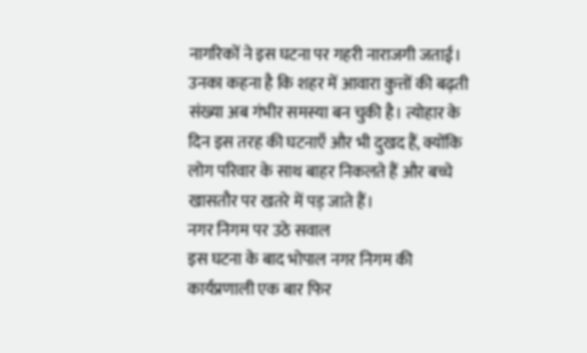नागरिकों ने इस घटना पर गहरी नाराजगी जताई। उनका कहना है कि शहर में आवारा कुत्तों की बढ़ती संख्या अब गंभीर समस्या बन चुकी है। त्योहार के दिन इस तरह की घटनाएँ और भी दुखद हैं, क्योंकि लोग परिवार के साथ बाहर निकलते हैं और बच्चे खासतौर पर खतरे में पड़ जाते हैं।
नगर निगम पर उठे सवाल
इस घटना के बाद भोपाल नगर निगम की कार्यप्रणाली एक बार फिर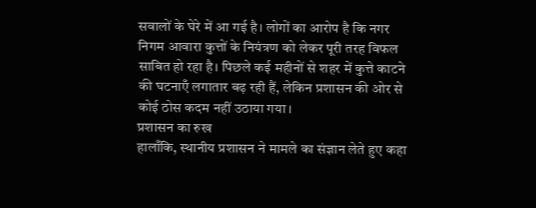सवालों के घेरे में आ गई है। लोगों का आरोप है कि नगर निगम आवारा कुत्तों के नियंत्रण को लेकर पूरी तरह विफल साबित हो रहा है। पिछले कई महीनों से शहर में कुत्ते काटने की घटनाएँ लगातार बढ़ रही हैं, लेकिन प्रशासन की ओर से कोई ठोस कदम नहीं उठाया गया।
प्रशासन का रुख
हालाँकि, स्थानीय प्रशासन ने मामले का संज्ञान लेते हुए कहा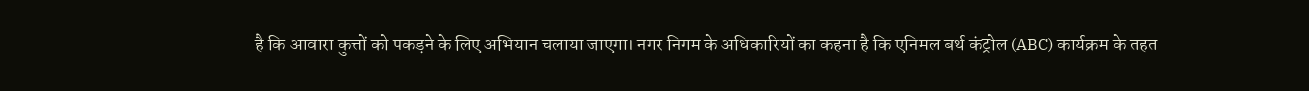है कि आवारा कुत्तों को पकड़ने के लिए अभियान चलाया जाएगा। नगर निगम के अधिकारियों का कहना है कि एनिमल बर्थ कंट्रोल (ABC) कार्यक्रम के तहत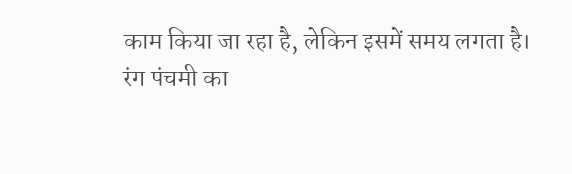काम किया जा रहा है, लेकिन इसमें समय लगता है।
रंग पंचमी का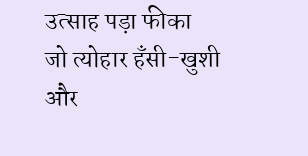उत्साह पड़ा फीका
जो त्योहार हँसी-खुशी और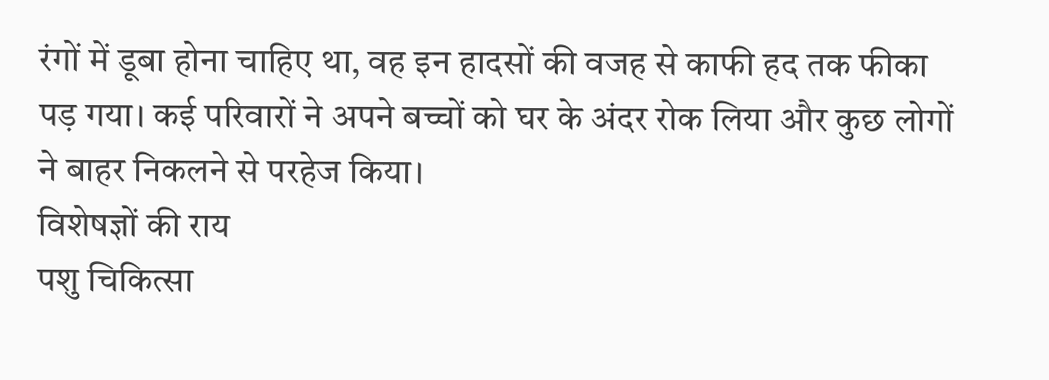रंगों में डूबा होना चाहिए था, वह इन हादसों की वजह से काफी हद तक फीका पड़ गया। कई परिवारों ने अपने बच्चों को घर के अंदर रोक लिया और कुछ लोगों ने बाहर निकलने से परहेज किया।
विशेषज्ञों की राय
पशु चिकित्सा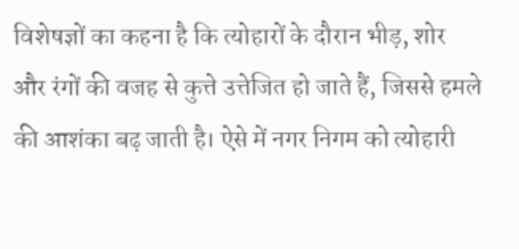विशेषज्ञों का कहना है कि त्योहारों के दौरान भीड़, शोर और रंगों की वजह से कुत्ते उत्तेजित हो जाते हैं, जिससे हमले की आशंका बढ़ जाती है। ऐसे में नगर निगम को त्योहारी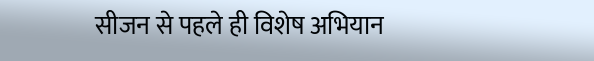सीजन से पहले ही विशेष अभियान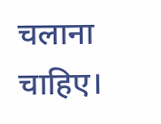चलाना चाहिए।